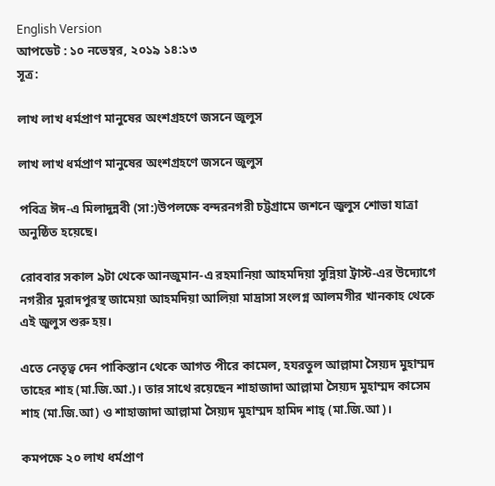English Version
আপডেট : ১০ নভেম্বর, ২০১৯ ১৪:১৩
সূত্র:

লাখ লাখ ধর্মপ্রাণ মানুষের অংশগ্রহণে জসনে জুলুস

লাখ লাখ ধর্মপ্রাণ মানুষের অংশগ্রহণে জসনে জুলুস

পবিত্র ঈদ-এ মিলাদুন্নবী (সা:)উপলক্ষে বন্দরনগরী চট্টগ্রামে জশনে জুলুস শোভা যাত্রা অনুষ্ঠিত হয়েছে।

রোববার সকাল ৯টা থেকে আনজুমান-এ রহমানিয়া আহমদিয়া সুন্নিয়া ট্রাস্ট-এর উদ্যোগে নগরীর মুরাদপুরস্থ জামেয়া আহমদিয়া আলিয়া মাদ্রাসা সংলগ্ন আলমগীর খানকাহ থেকে এই জুলুস শুরু হয়।

এতে নেতৃত্ব দেন পাকিস্তান থেকে আগত পীরে কামেল, হযরতুল আল্লামা সৈয়্যদ মুহাম্মদ তাহের শাহ (মা.জি.আ.)। তার সাথে রয়েছেন শাহাজাদা আল্লামা সৈয়্যদ মুহাম্মদ কাসেম শাহ (মা.জি.আ) ও শাহাজাদা আল্লামা সৈয়্যদ মুহাম্মদ হামিদ শাহ্ (মা.জি.আ)।

কমপক্ষে ২০ লাখ ধর্মপ্রাণ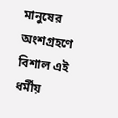মানুষের অংশগ্রহণে বিশাল এই ধর্মীয়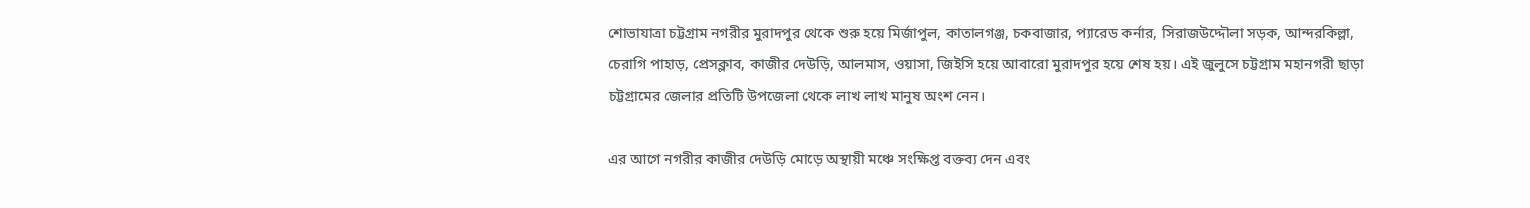শোভাযাত্রা চট্টগ্রাম নগরীর মুরাদপুর থেকে শুরু হয়ে মির্জাপুল, কাতালগঞ্জ, চকবাজার, প্যারেড কর্নার, সিরাজউদ্দৌলা সড়ক, আন্দরকিল্লা, চেরাগি পাহাড়, প্রেসক্লাব, কাজীর দেউড়ি, আলমাস, ওয়াসা, জিইসি হয়ে আবারো মুরাদপুর হয়ে শেষ হয়। এই জুলুসে চট্টগ্রাম মহানগরী ছাড়া চট্টগ্রামের জেলার প্রতিটি উপজেলা থেকে লাখ লাখ মানুষ অংশ নেন।

এর আগে নগরীর কাজীর দেউড়ি মোড়ে অস্থায়ী মঞ্চে সংক্ষিপ্ত বক্তব্য দেন এবং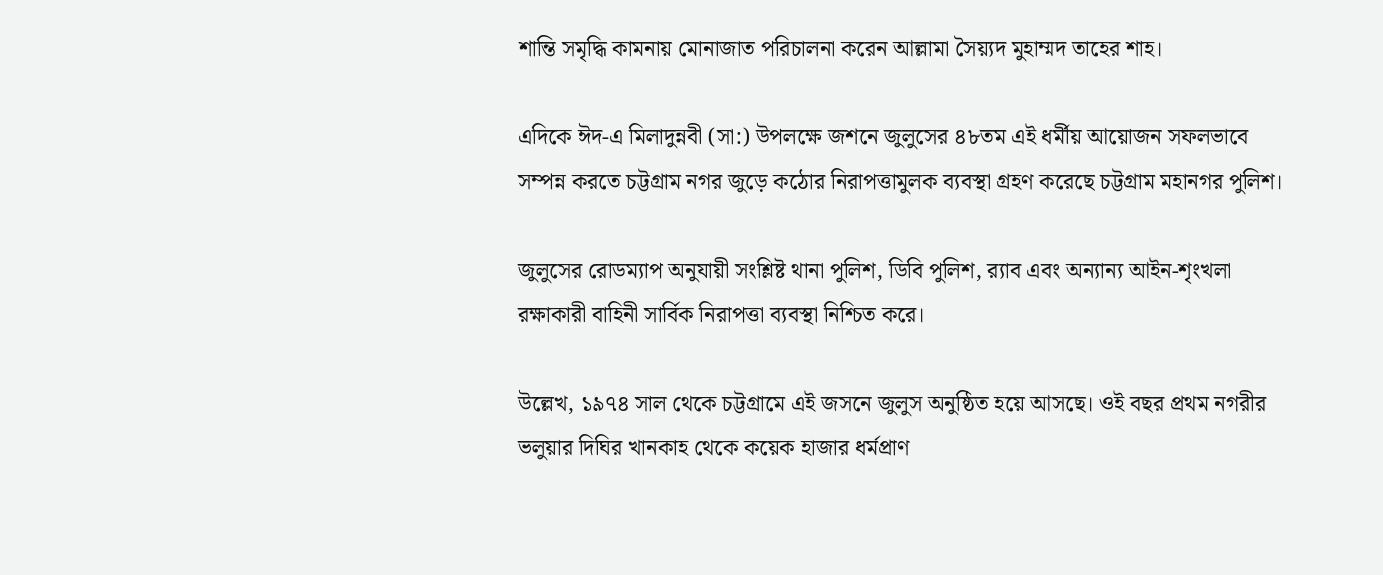শান্তি সমৃদ্ধি কামনায় মোনাজাত পরিচালনা করেন আল্লামা সৈয়্যদ মুহাম্মদ তাহের শাহ।

এদিকে ঈদ-এ মিলাদুন্নবী (সা:) উপলক্ষে জশনে জুলুসের ৪৮তম এই ধর্মীয় আয়োজন সফলভাবে সম্পন্ন করতে চট্টগ্রাম নগর জুড়ে কঠোর নিরাপত্তামুলক ব্যবস্থা গ্রহণ করেছে চট্টগ্রাম মহানগর পুলিশ।

জুলুসের রোডম্যাপ অনুযায়ী সংশ্লিষ্ট থানা পুলিশ, ডিবি পুলিশ, র‌্যাব এবং অন্যান্য আইন-শৃংখলা রক্ষাকারী বাহিনী সার্বিক নিরাপত্তা ব্যবস্থা নিশ্চিত করে।

উল্লেখ, ১৯৭৪ সাল থেকে চট্টগ্রামে এই জসনে জুলুস অনুষ্ঠিত হয়ে আসছে। ওই বছর প্রথম নগরীর ভলুয়ার দিঘির খানকাহ থেকে কয়েক হাজার ধর্মপ্রাণ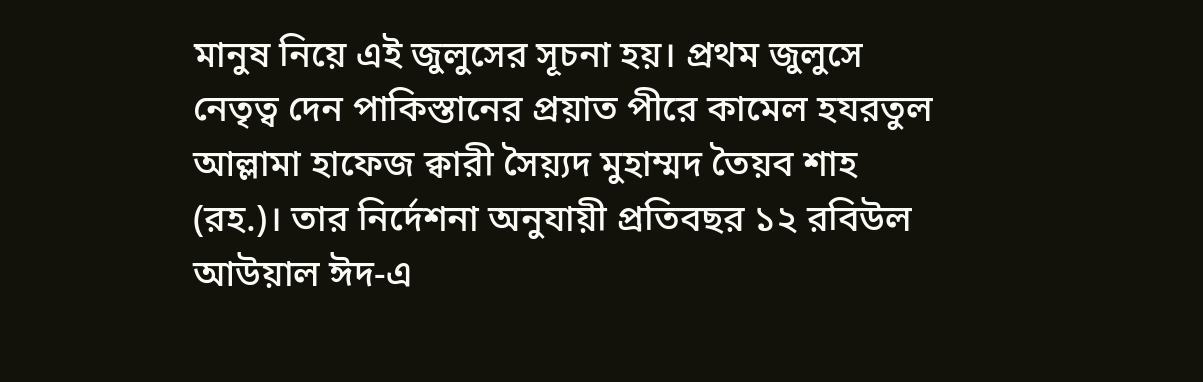মানুষ নিয়ে এই জুলুসের সূচনা হয়। প্রথম জুলুসে নেতৃত্ব দেন পাকিস্তানের প্রয়াত পীরে কামেল হযরতুল আল্লামা হাফেজ ক্বারী সৈয়্যদ মুহাম্মদ তৈয়ব শাহ (রহ.)। তার নির্দেশনা অনুযায়ী প্রতিবছর ১২ রবিউল আউয়াল ঈদ-এ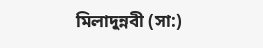মিলাদুন্নবী (সা:)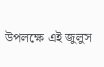উপলক্ষে এই জুলুস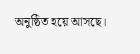অনুষ্ঠিত হয়ে আসছে।